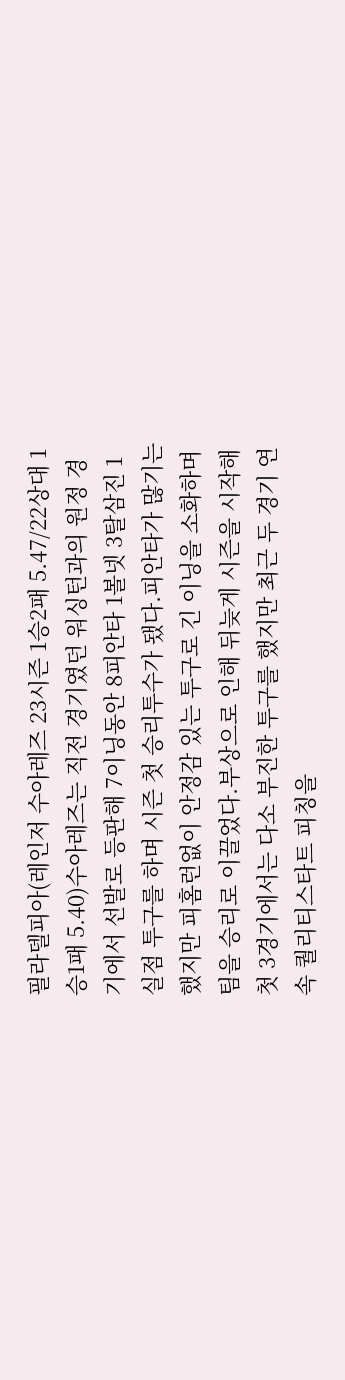필라델피아(레인저 수아레즈 23시즌 1승2패 5.47/22상대 1승1패 5.40)수아레즈는 직전 경기였던 워싱턴과의 원정 경기에서 선발로 등판해 7이닝동안 8피안타 1볼넷 3탈삼진 1실점 투구를 하며 시즌 첫 승리투수가 됐다.피안타가 많기는 했지만 피홈런없이 안정감 있는 투구로 긴 이닝을 소화하며 팀을 승리로 이끌었다.부상으로 인해 뒤늦게 시즌을 시작해 첫 3경기에서는 다소 부진한 투구를 했지만 최근 두 경기 연속 퀄리티스타트 피칭을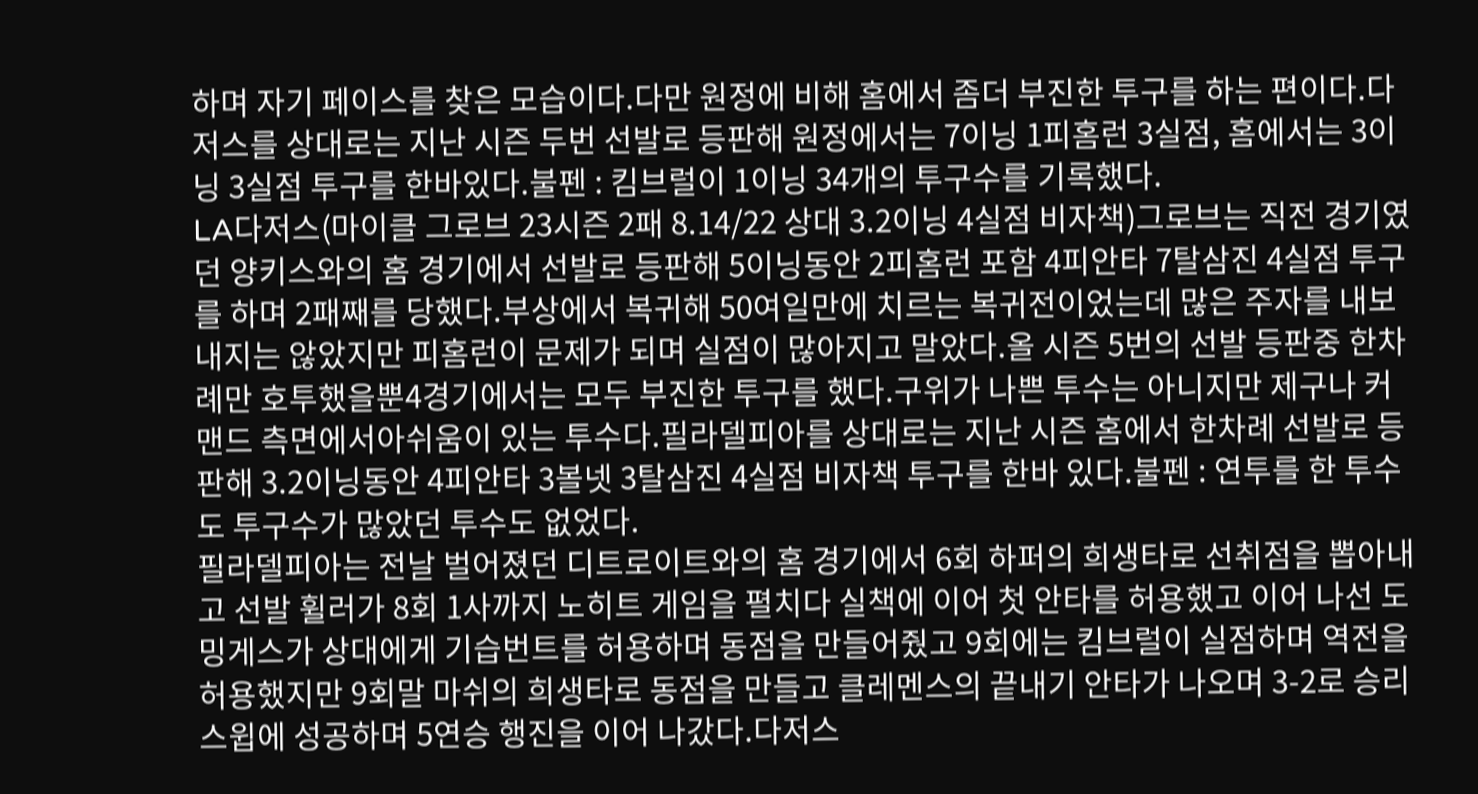하며 자기 페이스를 찾은 모습이다.다만 원정에 비해 홈에서 좀더 부진한 투구를 하는 편이다.다저스를 상대로는 지난 시즌 두번 선발로 등판해 원정에서는 7이닝 1피홈런 3실점, 홈에서는 3이닝 3실점 투구를 한바있다.불펜 : 킴브럴이 1이닝 34개의 투구수를 기록했다.
LA다저스(마이클 그로브 23시즌 2패 8.14/22 상대 3.2이닝 4실점 비자책)그로브는 직전 경기였던 양키스와의 홈 경기에서 선발로 등판해 5이닝동안 2피홈런 포함 4피안타 7탈삼진 4실점 투구를 하며 2패째를 당했다.부상에서 복귀해 50여일만에 치르는 복귀전이었는데 많은 주자를 내보내지는 않았지만 피홈런이 문제가 되며 실점이 많아지고 말았다.올 시즌 5번의 선발 등판중 한차례만 호투했을뿐4경기에서는 모두 부진한 투구를 했다.구위가 나쁜 투수는 아니지만 제구나 커맨드 측면에서아쉬움이 있는 투수다.필라델피아를 상대로는 지난 시즌 홈에서 한차례 선발로 등판해 3.2이닝동안 4피안타 3볼넷 3탈삼진 4실점 비자책 투구를 한바 있다.불펜 : 연투를 한 투수도 투구수가 많았던 투수도 없었다.
필라델피아는 전날 벌어졌던 디트로이트와의 홈 경기에서 6회 하퍼의 희생타로 선취점을 뽑아내고 선발 휠러가 8회 1사까지 노히트 게임을 펼치다 실책에 이어 첫 안타를 허용했고 이어 나선 도밍게스가 상대에게 기습번트를 허용하며 동점을 만들어줬고 9회에는 킴브럴이 실점하며 역전을 허용했지만 9회말 마쉬의 희생타로 동점을 만들고 클레멘스의 끝내기 안타가 나오며 3-2로 승리 스윕에 성공하며 5연승 행진을 이어 나갔다.다저스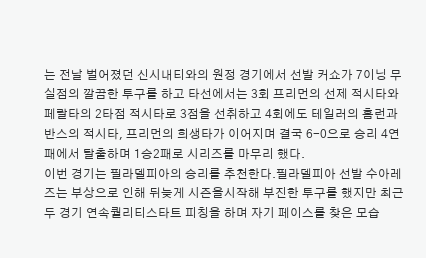는 전날 벌어졌던 신시내티와의 원정 경기에서 선발 커쇼가 7이닝 무실점의 깔끔한 투구를 하고 타선에서는 3회 프리먼의 선제 적시타와 페랄타의 2타점 적시타로 3점을 선취하고 4회에도 테일러의 홈런과 반스의 적시타, 프리먼의 희생타가 이어지며 결국 6-0으로 승리 4연패에서 탈출하며 1승2패로 시리즈를 마무리 했다.
이번 경기는 필라델피아의 승리를 추천한다.필라델피아 선발 수아레즈는 부상으로 인해 뒤늦게 시즌을시작해 부진한 투구를 했지만 최근 두 경기 연속퀄리티스타트 피칭을 하며 자기 페이스를 찾은 모습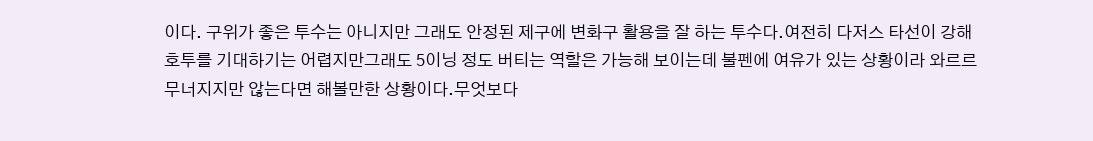이다. 구위가 좋은 투수는 아니지만 그래도 안정된 제구에 변화구 활용을 잘 하는 투수다.여전히 다저스 타선이 강해 호투를 기대하기는 어렵지만그래도 5이닝 정도 버티는 역할은 가능해 보이는데 불펜에 여유가 있는 상황이라 와르르 무너지지만 않는다면 해볼만한 상황이다.무엇보다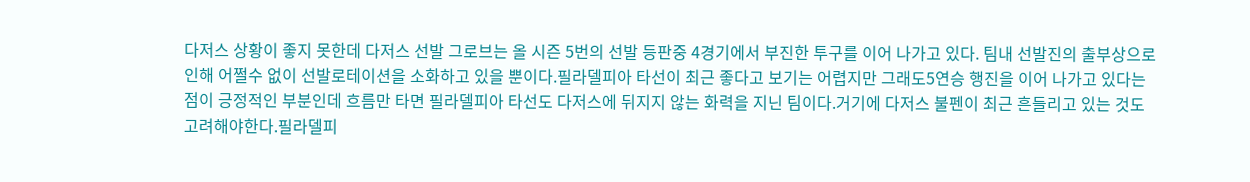다저스 상황이 좋지 못한데 다저스 선발 그로브는 올 시즌 5번의 선발 등판중 4경기에서 부진한 투구를 이어 나가고 있다. 팀내 선발진의 출부상으로 인해 어쩔수 없이 선발로테이션을 소화하고 있을 뿐이다.필라델피아 타선이 최근 좋다고 보기는 어렵지만 그래도5연승 행진을 이어 나가고 있다는 점이 긍정적인 부분인데 흐름만 타면 필라델피아 타선도 다저스에 뒤지지 않는 화력을 지닌 팀이다.거기에 다저스 불펜이 최근 흔들리고 있는 것도 고려해야한다.필라델피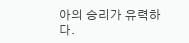아의 승리가 유력하다.